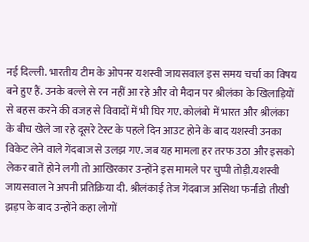नई दिल्ली. भारतीय टीम के ओपनर यशस्वी जायसवाल इस समय चर्चा का विषय बने हुए हैं. उनके बल्ले से रन नहीं आ रहे और वो मैदान पर श्रीलंका के खिलाड़ियों से बहस करने की वजह से विवादों में भी घिर गए. कोलंबो में भारत और श्रीलंका के बीच खेले जा रहे दूसरे टेस्ट के पहले दिन आउट होने के बाद यशस्वी उनका विकेट लेने वाले गेंदबाज से उलझ गए. जब यह मामला हर तरफ उठा और इसको लेकर बातें होने लगी तो आखिरकार उन्होंने इस मामले पर चुप्पी तोड़ी.यशस्वी जायसवाल ने अपनी प्रतिक्रिया दी. श्रीलंकाई तेज गेंदबाज असिथा फर्नांडो तीखी झड़प के बाद उन्होंने कहा लोगों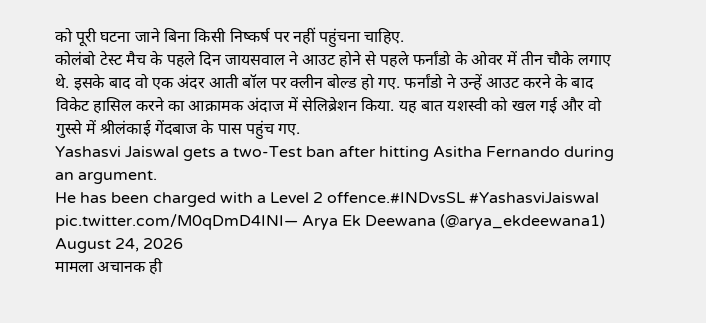को पूरी घटना जाने बिना किसी निष्कर्ष पर नहीं पहुंचना चाहिए.
कोलंबो टेस्ट मैच के पहले दिन जायसवाल ने आउट होने से पहले फर्नांडो के ओवर में तीन चौके लगाए थे. इसके बाद वो एक अंदर आती बॉल पर क्लीन बोल्ड हो गए. फर्नांडो ने उन्हें आउट करने के बाद विकेट हासिल करने का आक्रामक अंदाज में सेलिब्रेशन किया. यह बात यशस्वी को खल गई और वो गुस्से में श्रीलंकाई गेंदबाज के पास पहुंच गए.
Yashasvi Jaiswal gets a two-Test ban after hitting Asitha Fernando during an argument.
He has been charged with a Level 2 offence.#INDvsSL #YashasviJaiswal pic.twitter.com/M0qDmD4INI— Arya Ek Deewana (@arya_ekdeewana1) August 24, 2026
मामला अचानक ही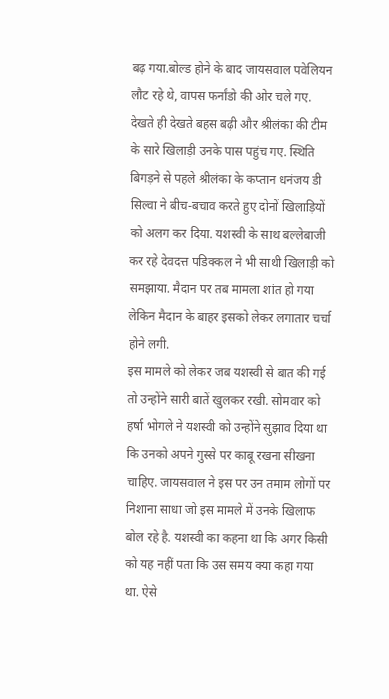बढ़ गया.बोल्ड होने के बाद जायसवाल पवेलियन लौट रहे थे, वापस फर्नांडो की ओर चले गए. देखते ही देखते बहस बढ़ी और श्रीलंका की टीम के सारे खिलाड़ी उनके पास पहुंच गए. स्थिति बिगड़ने से पहले श्रीलंका के कप्तान धनंजय डी सिल्वा ने बीच-बचाव करते हुए दोनों खिलाड़ियों को अलग कर दिया. यशस्वी के साथ बल्लेबाजी कर रहे देवदत्त पडिक्कल ने भी साथी खिलाड़ी को समझाया. मैदान पर तब मामला शांत हो गया लेकिन मैदान के बाहर इसको लेकर लगातार चर्चा होने लगी.
इस मामले को लेकर जब यशस्वी से बात की गई तो उन्होंने सारी बातें खुलकर रखी. सोमवार को हर्षा भोगले ने यशस्वी को उन्होंने सुझाव दिया था कि उनको अपने गुस्से पर काबू रखना सीखना चाहिए. जायसवाल ने इस पर उन तमाम लोगों पर निशाना साधा जो इस मामले में उनके खिलाफ बोल रहे है. यशस्वी का कहना था कि अगर किसी को यह नहीं पता कि उस समय क्या कहा गया था. ऐसे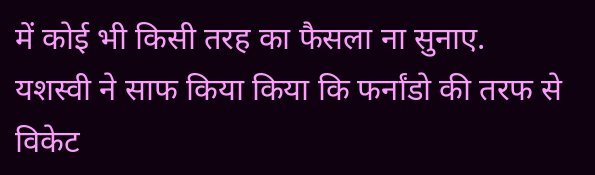में कोई भी किसी तरह का फैसला ना सुनाए.
यशस्वी ने साफ किया किया कि फर्नांडो की तरफ से विकेट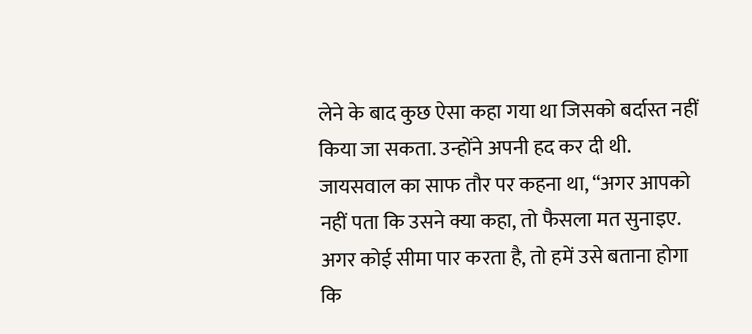लेने के बाद कुछ ऐसा कहा गया था जिसको बर्दास्त नहीं किया जा सकता. उन्होंने अपनी हद कर दी थी. जायसवाल का साफ तौर पर कहना था, “अगर आपको नहीं पता कि उसने क्या कहा, तो फैसला मत सुनाइए. अगर कोई सीमा पार करता है, तो हमें उसे बताना होगा कि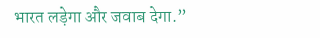भारत लड़ेगा और जवाब देगा.”